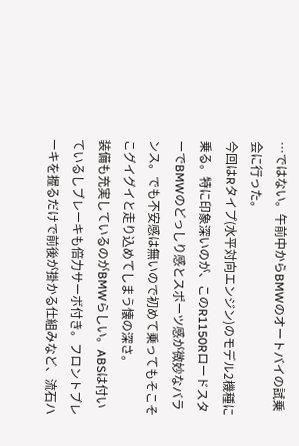…ではない。午前中からBMWのオートバイの試乗会に行った。
今回はRタイプ(水平対向エンジン)のモデル2機種に乗る。特に印象深いのが、このR1150RロードスターでBMWのどっしり感とスポーツ感が微妙なバランス。でも不安感は無いので初めて乗ってもそこそこグイグイと走り込めてしまう懐の深さ。
装備も充実しているのがBMWらしい。ABSは付いているしブレーキも倍力サーボ付き。フロントブレーキを握るだけで前後が掛かる仕組みなど、流石ハ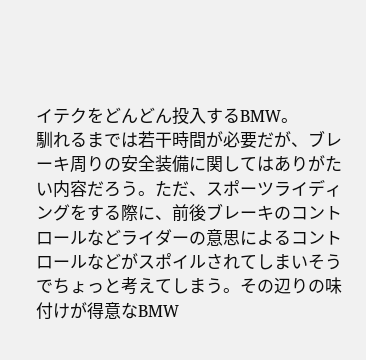イテクをどんどん投入するBMW。
馴れるまでは若干時間が必要だが、ブレーキ周りの安全装備に関してはありがたい内容だろう。ただ、スポーツライディングをする際に、前後ブレーキのコントロールなどライダーの意思によるコントロールなどがスポイルされてしまいそうでちょっと考えてしまう。その辺りの味付けが得意なBMW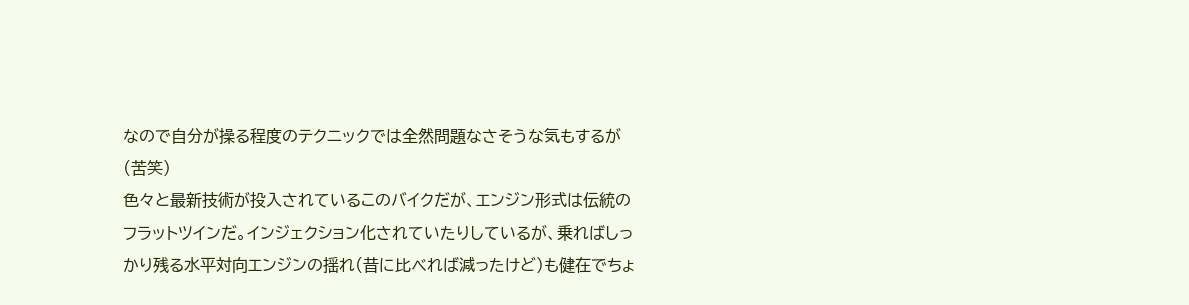なので自分が操る程度のテクニックでは全然問題なさそうな気もするが(苦笑)
色々と最新技術が投入されているこのバイクだが、エンジン形式は伝統のフラットツインだ。インジェクション化されていたりしているが、乗ればしっかり残る水平対向エンジンの揺れ(昔に比べれば減ったけど)も健在でちょ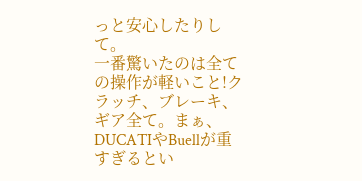っと安心したりして。
一番驚いたのは全ての操作が軽いこと!クラッチ、ブレーキ、ギア全て。まぁ、DUCATIやBuellが重すぎるとい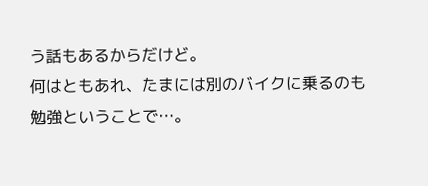う話もあるからだけど。
何はともあれ、たまには別のバイクに乗るのも勉強ということで…。